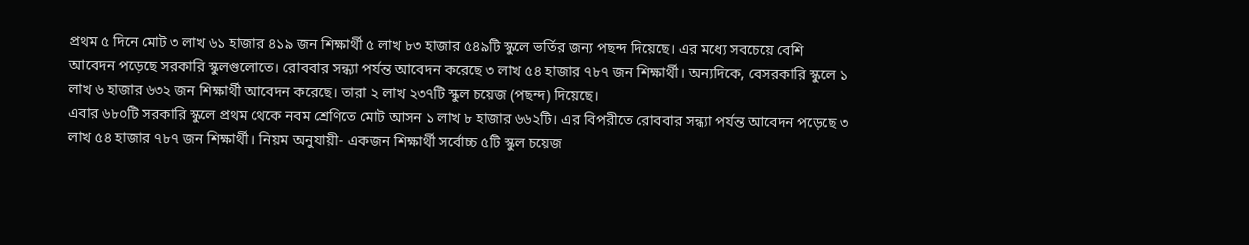প্রথম ৫ দিনে মোট ৩ লাখ ৬১ হাজার ৪১৯ জন শিক্ষার্থী ৫ লাখ ৮৩ হাজার ৫৪৯টি স্কুলে ভর্তির জন্য পছন্দ দিয়েছে। এর মধ্যে সবচেয়ে বেশি আবেদন পড়েছে সরকারি স্কুলগুলোতে। রোববার সন্ধ্যা পর্যন্ত আবেদন করেছে ৩ লাখ ৫৪ হাজার ৭৮৭ জন শিক্ষার্থী। অন্যদিকে, বেসরকারি স্কুলে ১ লাখ ৬ হাজার ৬৩২ জন শিক্ষার্থী আবেদন করেছে। তারা ২ লাখ ২৩৭টি স্কুল চয়েজ (পছন্দ) দিয়েছে।
এবার ৬৮০টি সরকারি স্কুলে প্রথম থেকে নবম শ্রেণিতে মোট আসন ১ লাখ ৮ হাজার ৬৬২টি। এর বিপরীতে রোববার সন্ধ্যা পর্যন্ত আবেদন পড়েছে ৩ লাখ ৫৪ হাজার ৭৮৭ জন শিক্ষার্থী। নিয়ম অনুযায়ী- একজন শিক্ষার্থী সর্বোচ্চ ৫টি স্কুল চয়েজ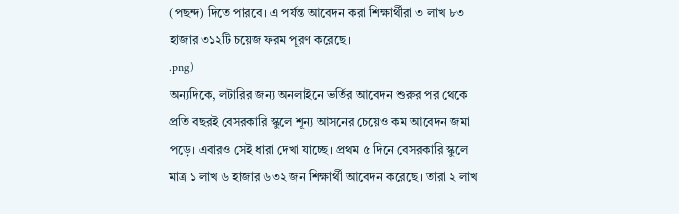(পছন্দ) দিতে পারবে। এ পর্যন্ত আবেদন করা শিক্ষার্থীরা ৩ লাখ ৮৩ হাজার ৩১২টি চয়েজ ফরম পূরণ করেছে।
.png)
অন্যদিকে, লটারির জন্য অনলাইনে ভর্তির আবেদন শুরুর পর থেকে প্রতি বছরই বেসরকারি স্কুলে শূন্য আসনের চেয়েও কম আবেদন জমা পড়ে। এবারও সেই ধারা দেখা যাচ্ছে। প্রথম ৫ দিনে বেসরকারি স্কুলে মাত্র ১ লাখ ৬ হাজার ৬৩২ জন শিক্ষার্থী আবেদন করেছে। তারা ২ লাখ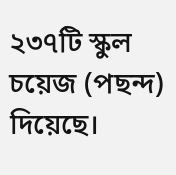২৩৭টি স্কুল চয়েজ (পছন্দ) দিয়েছে।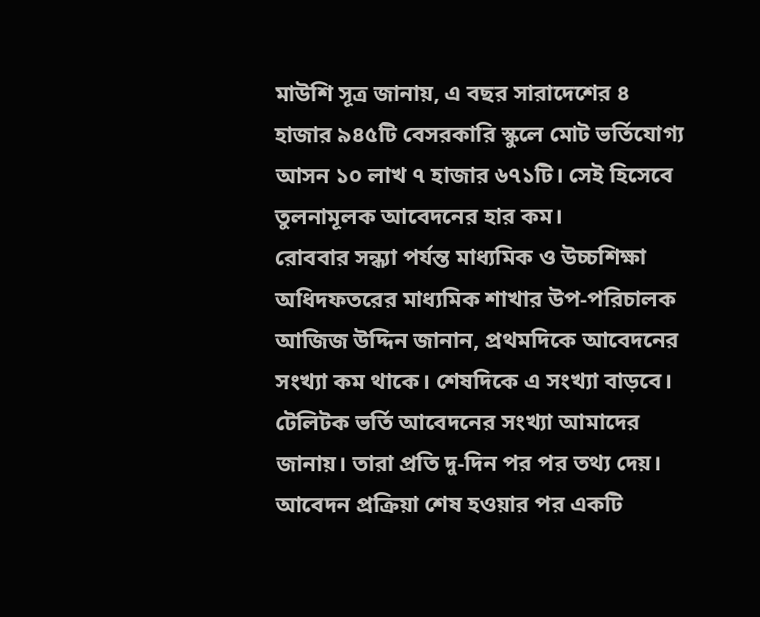মাউশি সূত্র জানায়, এ বছর সারাদেশের ৪ হাজার ৯৪৫টি বেসরকারি স্কুলে মোট ভর্তিযোগ্য আসন ১০ লাখ ৭ হাজার ৬৭১টি। সেই হিসেবে তুলনামূলক আবেদনের হার কম।
রোববার সন্ধ্যা পর্যন্ত মাধ্যমিক ও উচ্চশিক্ষা অধিদফতরের মাধ্যমিক শাখার উপ-পরিচালক আজিজ উদ্দিন জানান, প্রথমদিকে আবেদনের সংখ্যা কম থাকে। শেষদিকে এ সংখ্যা বাড়বে। টেলিটক ভর্তি আবেদনের সংখ্যা আমাদের জানায়। তারা প্রতি দু-দিন পর পর তথ্য দেয়।
আবেদন প্রক্রিয়া শেষ হওয়ার পর একটি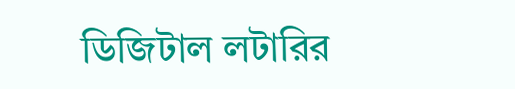ডিজিটাল লটারির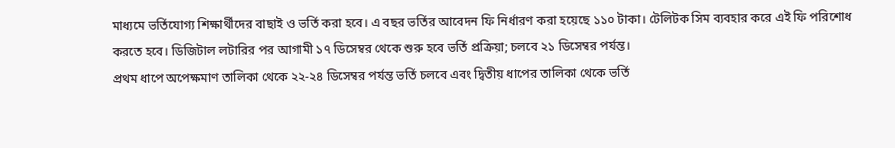মাধ্যমে ভর্তিযোগ্য শিক্ষার্থীদের বাছাই ও ভর্তি করা হবে। এ বছর ভর্তির আবেদন ফি নির্ধারণ করা হয়েছে ১১০ টাকা। টেলিটক সিম ব্যবহার করে এই ফি পরিশোধ করতে হবে। ডিজিটাল লটারির পর আগামী ১৭ ডিসেম্বর থেকে শুরু হবে ভর্তি প্রক্রিয়া; চলবে ২১ ডিসেম্বর পর্যন্ত।
প্রথম ধাপে অপেক্ষমাণ তালিকা থেকে ২২-২৪ ডিসেম্বর পর্যন্ত ভর্তি চলবে এবং দ্বিতীয় ধাপের তালিকা থেকে ভর্তি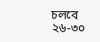চলবে ২৬-৩০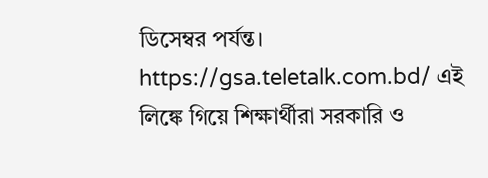ডিসেম্বর পর্যন্ত। https://gsa.teletalk.com.bd/ এই লিঙ্কে গিয়ে শিক্ষার্থীরা সরকারি ও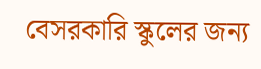বেসরকারি স্কুলের জন্য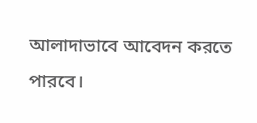আলাদাভাবে আবেদন করতে পারবে।